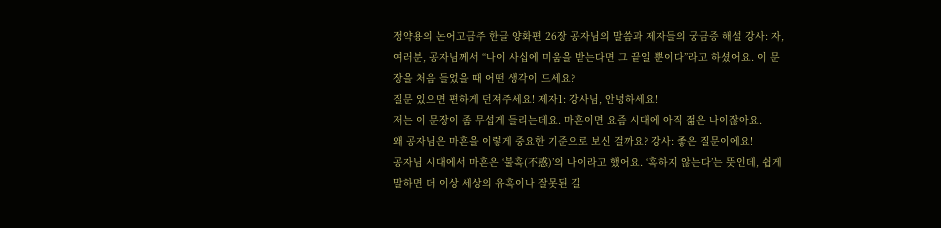정약용의 논어고금주 한글 양화편 26장 공자님의 말씀과 제자들의 궁금증 해설 강사: 자, 여러분, 공자님께서 “나이 사십에 미움을 받는다면 그 끝일 뿐이다”라고 하셨어요. 이 문장을 처음 들었을 때 어떤 생각이 드세요?
질문 있으면 편하게 던져주세요! 제자1: 강사님, 안녕하세요!
저는 이 문장이 좀 무섭게 들리는데요. 마흔이면 요즘 시대에 아직 젊은 나이잖아요.
왜 공자님은 마흔을 이렇게 중요한 기준으로 보신 걸까요? 강사: 좋은 질문이에요!
공자님 시대에서 마흔은 ‘불혹(不惑)’의 나이라고 했어요. ‘혹하지 않는다’는 뜻인데, 쉽게 말하면 더 이상 세상의 유혹이나 잘못된 길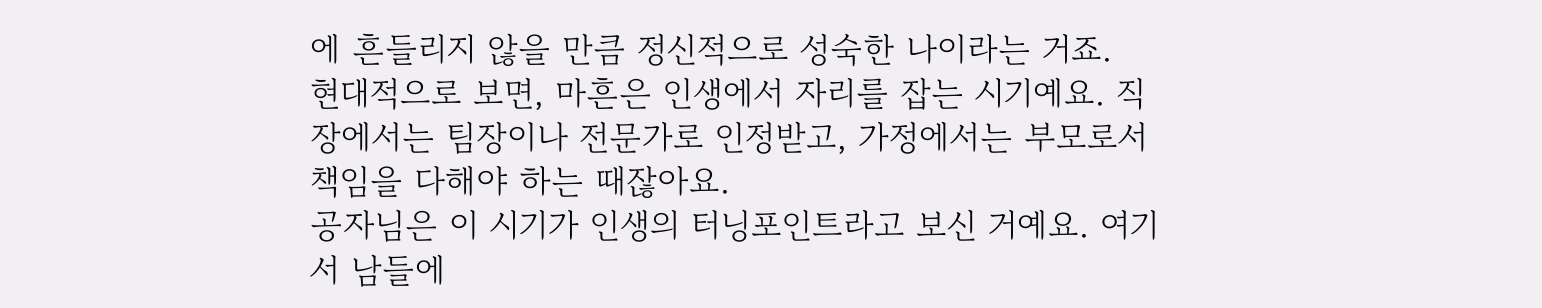에 흔들리지 않을 만큼 정신적으로 성숙한 나이라는 거죠.
현대적으로 보면, 마흔은 인생에서 자리를 잡는 시기예요. 직장에서는 팀장이나 전문가로 인정받고, 가정에서는 부모로서 책임을 다해야 하는 때잖아요.
공자님은 이 시기가 인생의 터닝포인트라고 보신 거예요. 여기서 남들에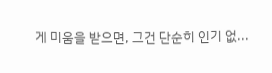게 미움을 받으면, 그건 단순히 인기 없...